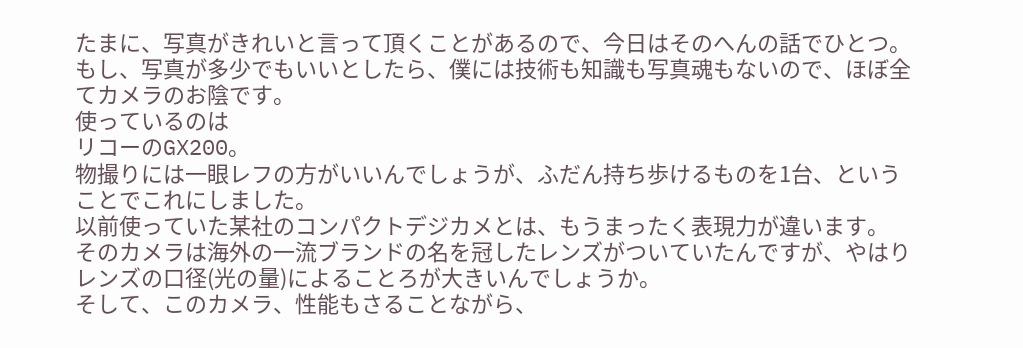たまに、写真がきれいと言って頂くことがあるので、今日はそのへんの話でひとつ。
もし、写真が多少でもいいとしたら、僕には技術も知識も写真魂もないので、ほぼ全てカメラのお陰です。
使っているのは
リコーのGX200。
物撮りには一眼レフの方がいいんでしょうが、ふだん持ち歩けるものを1台、ということでこれにしました。
以前使っていた某社のコンパクトデジカメとは、もうまったく表現力が違います。
そのカメラは海外の一流ブランドの名を冠したレンズがついていたんですが、やはりレンズの口径(光の量)によることろが大きいんでしょうか。
そして、このカメラ、性能もさることながら、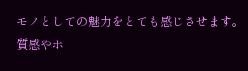モノとしての魅力をとても感じさせます。
質感やホ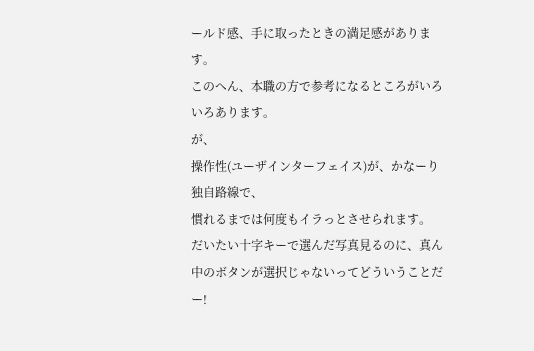ールド感、手に取ったときの満足感があります。
このへん、本職の方で参考になるところがいろいろあります。
が、
操作性(ユーザインターフェイス)が、かなーり独自路線で、
慣れるまでは何度もイラっとさせられます。
だいたい十字キーで選んだ写真見るのに、真ん中のボタンが選択じゃないってどういうことだー!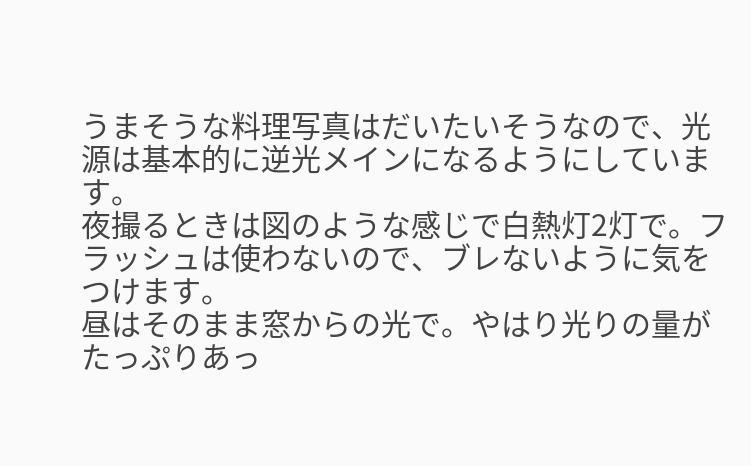うまそうな料理写真はだいたいそうなので、光源は基本的に逆光メインになるようにしています。
夜撮るときは図のような感じで白熱灯2灯で。フラッシュは使わないので、ブレないように気をつけます。
昼はそのまま窓からの光で。やはり光りの量がたっぷりあっ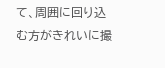て、周囲に回り込む方がきれいに撮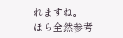れますね。
ほら全然参考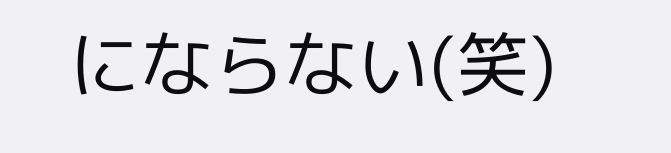にならない(笑)